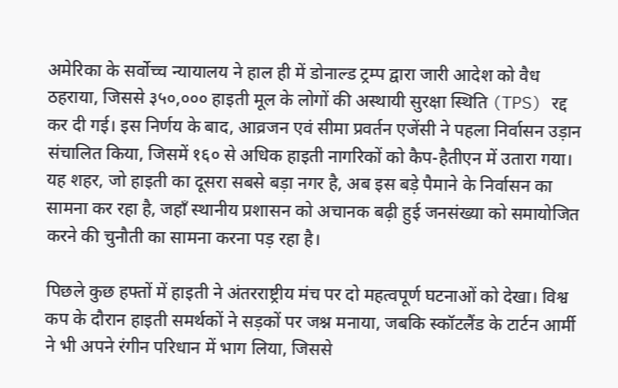अमेरिका के सर्वोच्च न्यायालय ने हाल ही में डोनाल्ड ट्रम्प द्वारा जारी आदेश को वैध ठहराया, जिससे ३५०,००० हाइती मूल के लोगों की अस्थायी सुरक्षा स्थिति (TPS) रद्द कर दी गई। इस निर्णय के बाद, आव्रजन एवं सीमा प्रवर्तन एजेंसी ने पहला निर्वासन उड़ान संचालित किया, जिसमें १६० से अधिक हाइती नागरिकों को कैप-हैतीएन में उतारा गया। यह शहर, जो हाइती का दूसरा सबसे बड़ा नगर है, अब इस बड़े पैमाने के निर्वासन का सामना कर रहा है, जहाँ स्थानीय प्रशासन को अचानक बढ़ी हुई जनसंख्या को समायोजित करने की चुनौती का सामना करना पड़ रहा है।

पिछले कुछ हफ्तों में हाइती ने अंतरराष्ट्रीय मंच पर दो महत्वपूर्ण घटनाओं को देखा। विश्व कप के दौरान हाइती समर्थकों ने सड़कों पर जश्न मनाया, जबकि स्कॉटलैंड के टार्टन आर्मी ने भी अपने रंगीन परिधान में भाग लिया, जिससे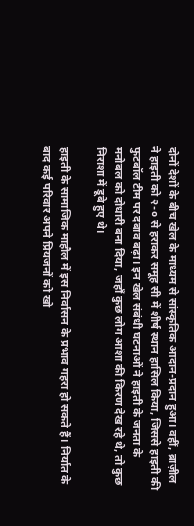दोनों देशों के बीच खेल के माध्यम से सांस्कृतिक आदान-प्रदान हुआ। वहीं, ब्राज़ील ने हाइती को २-० से हराकर समूह सी में शीर्ष स्थान हासिल किया, जिससे हाइती की फुटबॉल टीम पर दबाव बढ़ा। इन खेल संबंधी घटनाओं ने हाइती के जनता के मनोबल को दोधारी बना दिया, जहाँ कुछ लोग आशा की किरण देख रहे थे, तो कुछ निराशा में डूबे हुए थे।

हाइती के सामाजिक माहौल में इस निर्वासन के प्रभाव गहरा हो सकते हैं। निर्यात के बाद कई परिवार अपने प्रियजनों को खो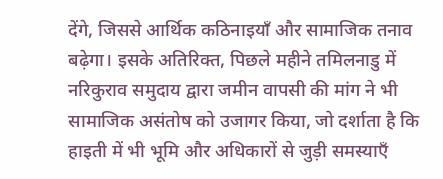देंगे, जिससे आर्थिक कठिनाइयाँ और सामाजिक तनाव बढ़ेगा। इसके अतिरिक्त, पिछले महीने तमिलनाडु में नरिकुराव समुदाय द्वारा जमीन वापसी की मांग ने भी सामाजिक असंतोष को उजागर किया, जो दर्शाता है कि हाइती में भी भूमि और अधिकारों से जुड़ी समस्याएँ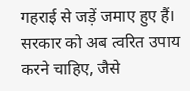गहराई से जड़ें जमाए हुए हैं। सरकार को अब त्वरित उपाय करने चाहिए, जैसे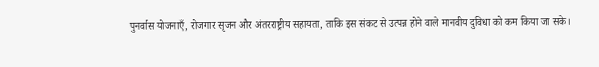पुनर्वास योजनाएँ, रोजगार सृजन और अंतरराष्ट्रीय सहायता, ताकि इस संकट से उत्पन्न होने वाले मानवीय दुविधा को कम किया जा सके।